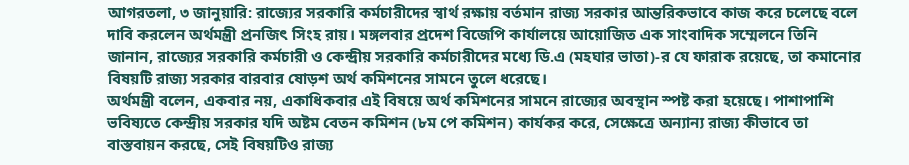আগরতলা, ৩ জানুয়ারি: রাজ্যের সরকারি কর্মচারীদের স্বার্থ রক্ষায় বর্তমান রাজ্য সরকার আন্তরিকভাবে কাজ করে চলেছে বলে দাবি করলেন অর্থমন্ত্রী প্রনজিৎ সিংহ রায়। মঙ্গলবার প্রদেশ বিজেপি কার্যালয়ে আয়োজিত এক সাংবাদিক সম্মেলনে তিনি জানান, রাজ্যের সরকারি কর্মচারী ও কেন্দ্রীয় সরকারি কর্মচারীদের মধ্যে ডি.এ (মহঘার ভাতা)-র যে ফারাক রয়েছে, তা কমানোর বিষয়টি রাজ্য সরকার বারবার ষোড়শ অর্থ কমিশনের সামনে তুলে ধরেছে।
অর্থমন্ত্রী বলেন, একবার নয়, একাধিকবার এই বিষয়ে অর্থ কমিশনের সামনে রাজ্যের অবস্থান স্পষ্ট করা হয়েছে। পাশাপাশি ভবিষ্যতে কেন্দ্রীয় সরকার যদি অষ্টম বেতন কমিশন (৮ম পে কমিশন) কার্যকর করে, সেক্ষেত্রে অন্যান্য রাজ্য কীভাবে তা বাস্তবায়ন করছে, সেই বিষয়টিও রাজ্য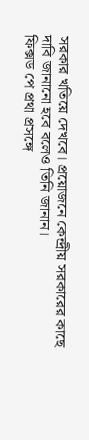সরকার খতিয়ে দেখবে। প্রয়োজনে কেন্দ্রীয় সরকারের কাছে দাবি জানানো হবে বলেও তিনি জানান।
ফিক্সড পে প্রথা প্রসঙ্গে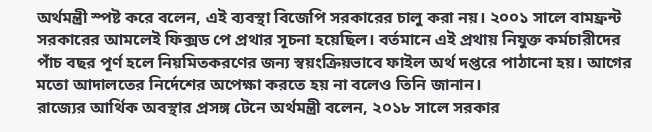অর্থমন্ত্রী স্পষ্ট করে বলেন, এই ব্যবস্থা বিজেপি সরকারের চালু করা নয়। ২০০১ সালে বামফ্রন্ট সরকারের আমলেই ফিক্সড পে প্রথার সূচনা হয়েছিল। বর্তমানে এই প্রথায় নিযুক্ত কর্মচারীদের পাঁচ বছর পূর্ণ হলে নিয়মিতকরণের জন্য স্বয়ংক্রিয়ভাবে ফাইল অর্থ দপ্তরে পাঠানো হয়। আগের মতো আদালতের নির্দেশের অপেক্ষা করতে হয় না বলেও তিনি জানান।
রাজ্যের আর্থিক অবস্থার প্রসঙ্গ টেনে অর্থমন্ত্রী বলেন, ২০১৮ সালে সরকার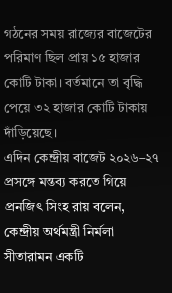গঠনের সময় রাজ্যের বাজেটের পরিমাণ ছিল প্রায় ১৫ হাজার কোটি টাকা। বর্তমানে তা বৃদ্ধি পেয়ে ৩২ হাজার কোটি টাকায় দাঁড়িয়েছে।
এদিন কেন্দ্রীয় বাজেট ২০২৬–২৭ প্রসঙ্গে মন্তব্য করতে গিয়ে প্রনজিৎ সিংহ রায় বলেন, কেন্দ্রীয় অর্থমন্ত্রী নির্মলা সীতারামন একটি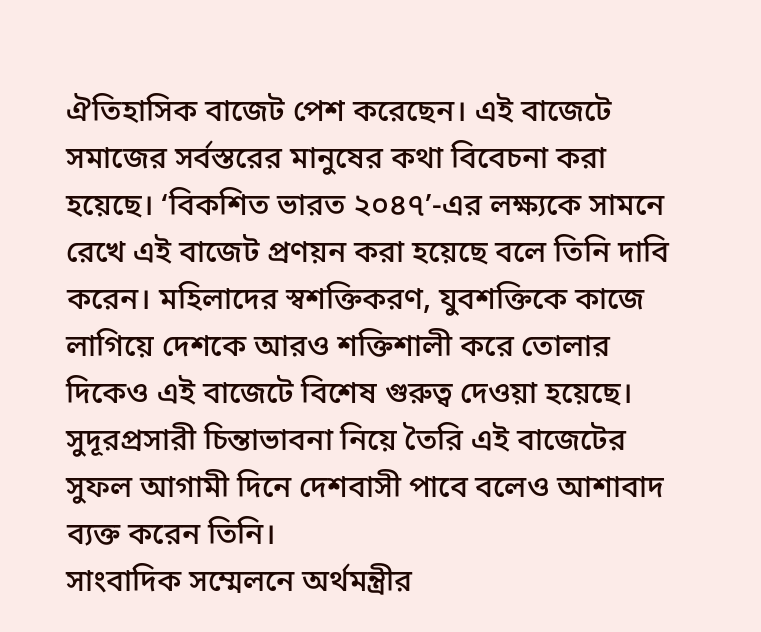ঐতিহাসিক বাজেট পেশ করেছেন। এই বাজেটে সমাজের সর্বস্তরের মানুষের কথা বিবেচনা করা হয়েছে। ‘বিকশিত ভারত ২০৪৭’-এর লক্ষ্যকে সামনে রেখে এই বাজেট প্রণয়ন করা হয়েছে বলে তিনি দাবি করেন। মহিলাদের স্বশক্তিকরণ, যুবশক্তিকে কাজে লাগিয়ে দেশকে আরও শক্তিশালী করে তোলার দিকেও এই বাজেটে বিশেষ গুরুত্ব দেওয়া হয়েছে। সুদূরপ্রসারী চিন্তাভাবনা নিয়ে তৈরি এই বাজেটের সুফল আগামী দিনে দেশবাসী পাবে বলেও আশাবাদ ব্যক্ত করেন তিনি।
সাংবাদিক সম্মেলনে অর্থমন্ত্রীর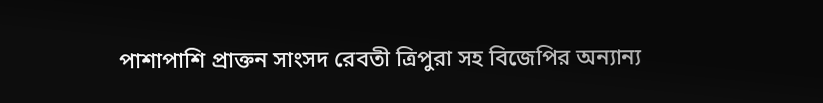পাশাপাশি প্রাক্তন সাংসদ রেবতী ত্রিপুরা সহ বিজেপির অন্যান্য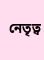নেতৃত্ব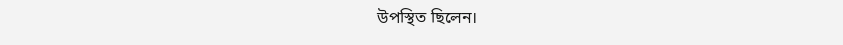উপস্থিত ছিলেন।